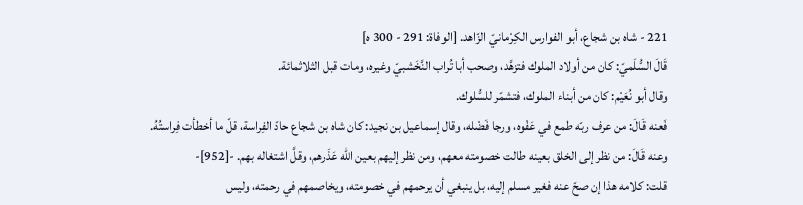221 - شاه بن شجاع، أبو الفوارس الكِرْمانيّ الزّاهد. [الوفاة: 291 - 300 ه]
قَالَ السُّلَميّ: كان من أولاد الملوك فتزهَّد، وصحب أبا تُراب النَّخَشبيّ وغيره، ومات قبل الثلاثمائة.
وقال أبو نُعَيْم: كان من أبناء الملوك، فتشمّر للسُّلوك.
فَعنه قَالَ: من عرف ربّه طمع في عَفْوه، ورجا فَضْله، وقال إسماعيل بن نجيد: كان شاه بن شجاع حادّ الفِراسة، قلّ ما أخطأت فِراستُهُ.
وعنه قَالَ: من نظر إلى الخلق بعينه طالت خصومته معهم، ومن نظر إليهم بعين الله عَذَرهم، وقلَّ اشتغاله بهم. -[952]-
قلت: كلامه هذا إن صحّ عنه فغير مسلم إليه، بل ينبغي أن يرحمهم في خصومته، ويخاصمهم في رحمته، وليس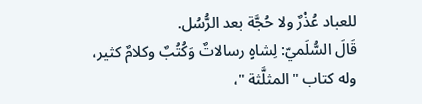للعباد عُذْرٌ ولا حُجَّة بعد الرُّسُل.
قَالَ السُّلَميّ: لِشاهٍ رسالاتٌ وَكُتُبٌ وكلامٌ كثير، وله كتاب " المثلَّثة "،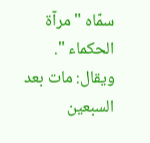سمّاه " مرآة الحكماء ".
ويقال: مات بعد السبعين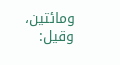ومائتين، وقيل: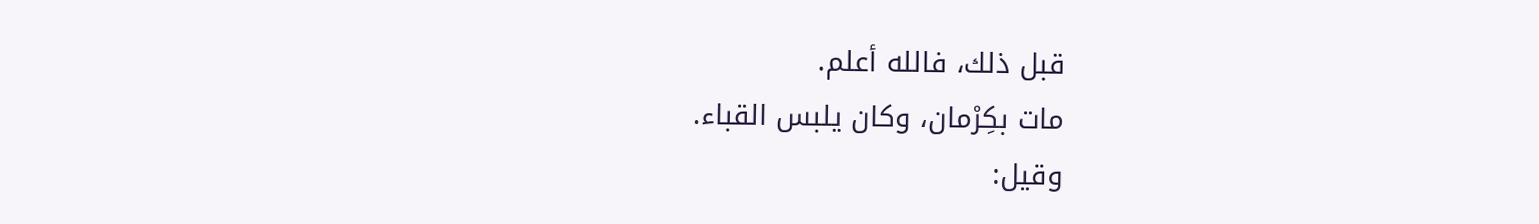قبل ذلك، فالله أعلم.
مات بكِرْمان، وكان يلبس القباء.
وقيل: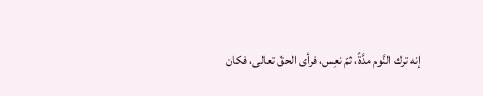إنه ترك النَّوم مدَّةً، ثمّ نعِس، فرأى الحقّ تعالى، فكان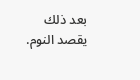بعد ذلك يقصد النوم.